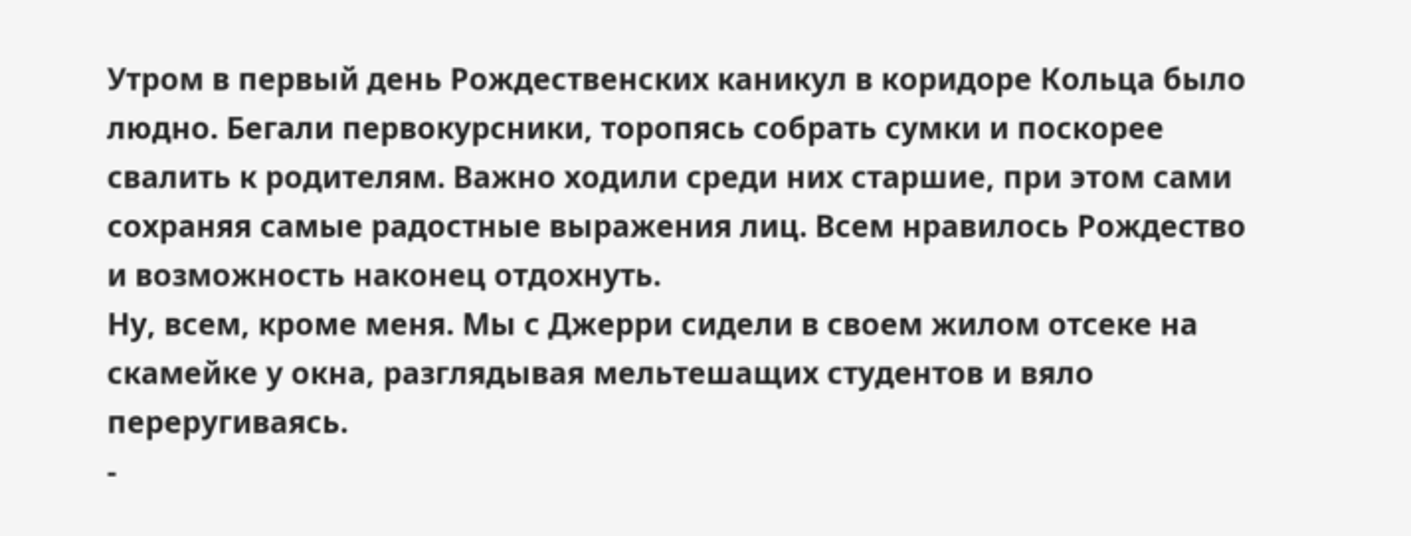Утром в первый день Рождественских каникул в коридоре Кольца было людно. Бегали первокурсники, торопясь собрать сумки и поскорее свалить к родителям. Важно ходили среди них старшие, при этом сами сохраняя самые радостные выражения лиц. Всем нравилось Рождество и возможность наконец отдохнуть.
Ну, всем, кроме меня. Мы с Джерри сидели в своем жилом отсеке на скамейке у окна, разглядывая мельтешащих студентов и вяло переругиваясь.
-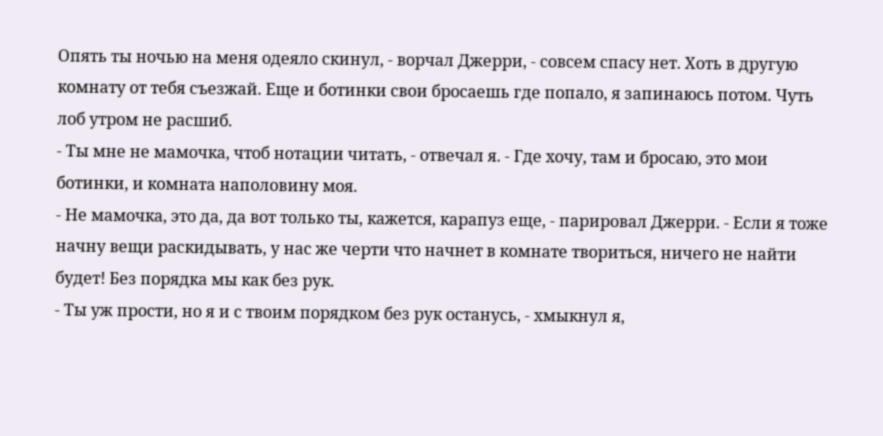Опять ты ночью на меня одеяло скинул, - ворчал Джерри, - совсем спасу нет. Хоть в другую комнату от тебя съезжай. Еще и ботинки свои бросаешь где попало, я запинаюсь потом. Чуть лоб утром не расшиб.
- Ты мне не мамочка, чтоб нотации читать, - отвечал я. - Где хочу, там и бросаю, это мои ботинки, и комната наполовину моя.
- Не мамочка, это да, да вот только ты, кажется, карапуз еще, - парировал Джерри. - Если я тоже начну вещи раскидывать, у нас же черти что начнет в комнате твориться, ничего не найти будет! Без порядка мы как без рук.
- Ты уж прости, но я и с твоим порядком без рук останусь, - хмыкнул я,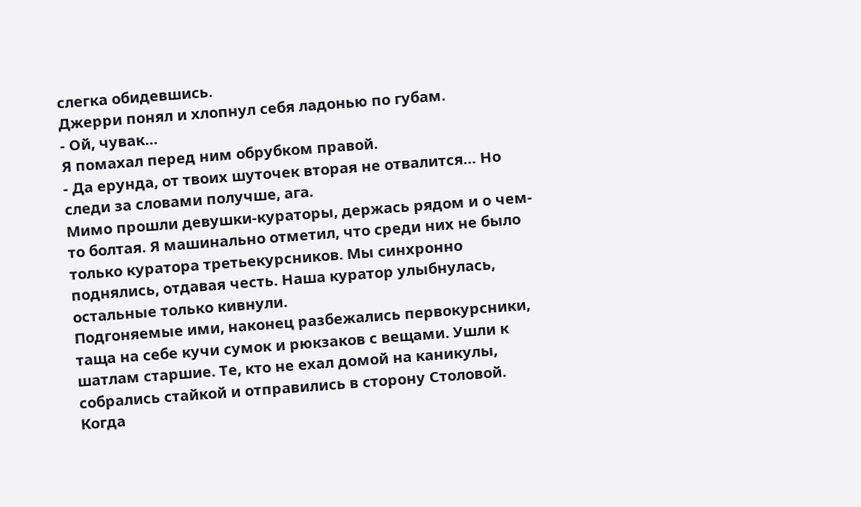слегка обидевшись.
Джерри понял и хлопнул себя ладонью по губам.
- Ой, чувак…
Я помахал перед ним обрубком правой.
- Да ерунда, от твоих шуточек вторая не отвалится… Но следи за словами получше, ага.
Мимо прошли девушки-кураторы, держась рядом и о чем-то болтая. Я машинально отметил, что среди них не было только куратора третьекурсников. Мы синхронно поднялись, отдавая честь. Наша куратор улыбнулась, остальные только кивнули.
Подгоняемые ими, наконец разбежались первокурсники, таща на себе кучи сумок и рюкзаков с вещами. Ушли к шатлам старшие. Те, кто не ехал домой на каникулы, собрались стайкой и отправились в сторону Столовой. Когда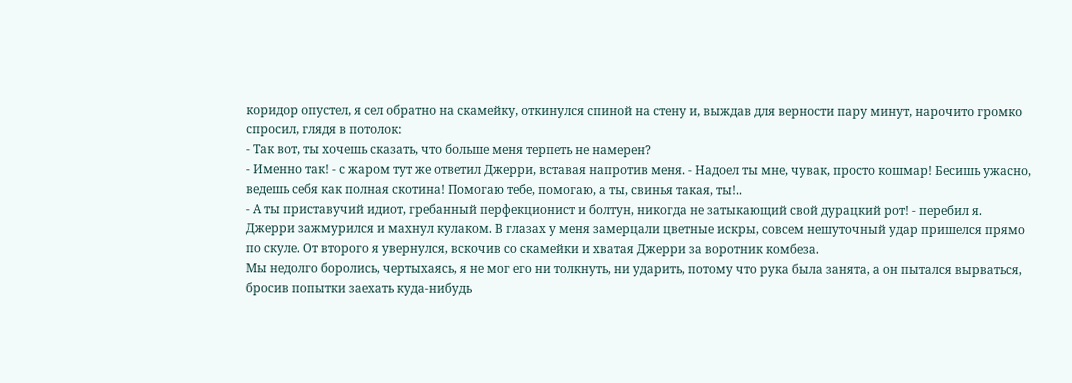коридор опустел, я сел обратно на скамейку, откинулся спиной на стену и, выждав для верности пару минут, нарочито громко спросил, глядя в потолок:
- Так вот, ты хочешь сказать, что больше меня терпеть не намерен?
- Именно так! - с жаром тут же ответил Джерри, вставая напротив меня. - Надоел ты мне, чувак, просто кошмар! Бесишь ужасно, ведешь себя как полная скотина! Помогаю тебе, помогаю, а ты, свинья такая, ты!..
- А ты приставучий идиот, гребанный перфекционист и болтун, никогда не затыкающий свой дурацкий рот! - перебил я.
Джерри зажмурился и махнул кулаком. В глазах у меня замерцали цветные искры, совсем нешуточный удар пришелся прямо по скуле. От второго я увернулся, вскочив со скамейки и хватая Джерри за воротник комбеза.
Мы недолго боролись, чертыхаясь, я не мог его ни толкнуть, ни ударить, потому что рука была занята, а он пытался вырваться, бросив попытки заехать куда-нибудь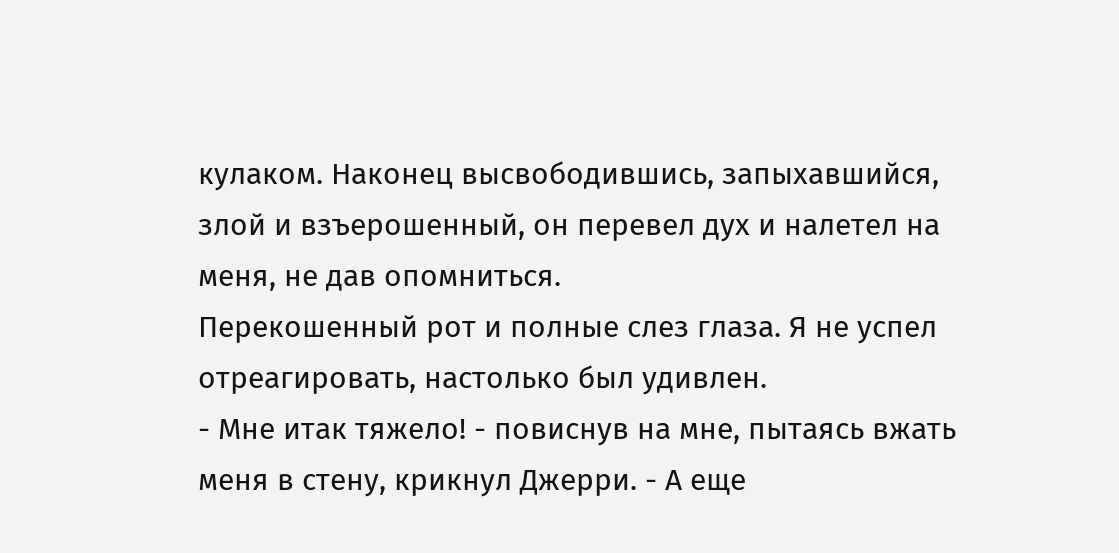кулаком. Наконец высвободившись, запыхавшийся, злой и взъерошенный, он перевел дух и налетел на меня, не дав опомниться.
Перекошенный рот и полные слез глаза. Я не успел отреагировать, настолько был удивлен.
- Мне итак тяжело! - повиснув на мне, пытаясь вжать меня в стену, крикнул Джерри. - А еще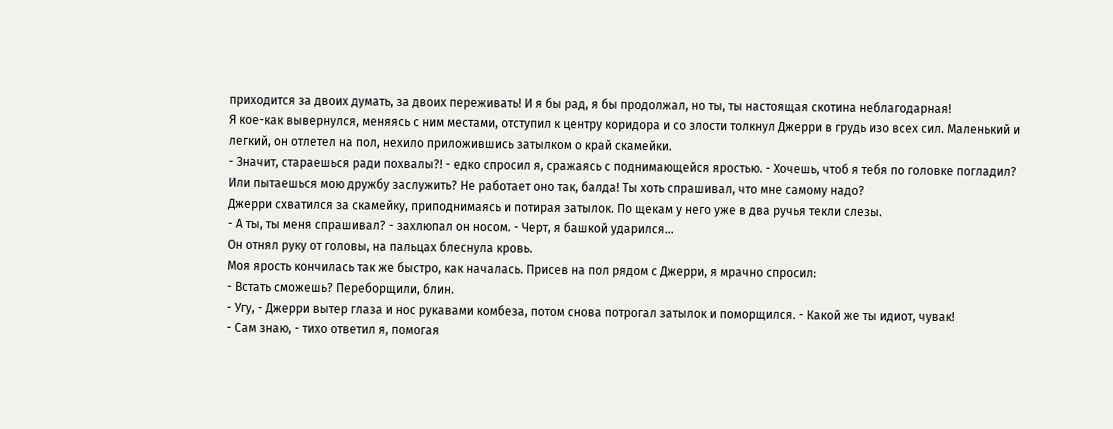приходится за двоих думать, за двоих переживать! И я бы рад, я бы продолжал, но ты, ты настоящая скотина неблагодарная!
Я кое-как вывернулся, меняясь с ним местами, отступил к центру коридора и со злости толкнул Джерри в грудь изо всех сил. Маленький и легкий, он отлетел на пол, нехило приложившись затылком о край скамейки.
- Значит, стараешься ради похвалы?! - едко спросил я, сражаясь с поднимающейся яростью. - Хочешь, чтоб я тебя по головке погладил? Или пытаешься мою дружбу заслужить? Не работает оно так, балда! Ты хоть спрашивал, что мне самому надо?
Джерри схватился за скамейку, приподнимаясь и потирая затылок. По щекам у него уже в два ручья текли слезы.
- А ты, ты меня спрашивал? - захлюпал он носом. - Черт, я башкой ударился…
Он отнял руку от головы, на пальцах блеснула кровь.
Моя ярость кончилась так же быстро, как началась. Присев на пол рядом с Джерри, я мрачно спросил:
- Встать сможешь? Переборщили, блин.
- Угу, - Джерри вытер глаза и нос рукавами комбеза, потом снова потрогал затылок и поморщился. - Какой же ты идиот, чувак!
- Сам знаю, - тихо ответил я, помогая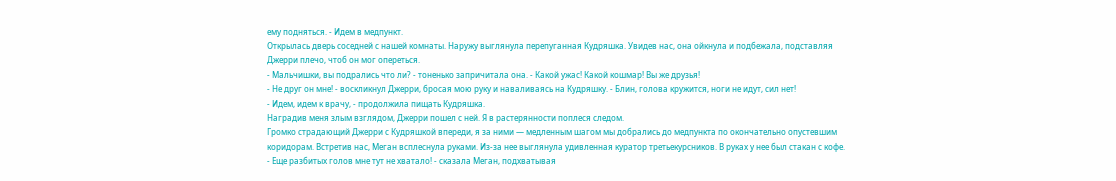ему подняться. - Идем в медпункт.
Открылась дверь соседней с нашей комнаты. Наружу выглянула перепуганная Кудряшка. Увидев нас, она ойкнула и подбежала, подставляя Джерри плечо, чтоб он мог опереться.
- Мальчишки, вы подрались что ли? - тоненько запричитала она. - Какой ужас! Какой кошмар! Вы же друзья!
- Не друг он мне! - воскликнул Джерри, бросая мою руку и наваливаясь на Кудряшку. - Блин, голова кружится, ноги не идут, сил нет!
- Идем, идем к врачу, - продолжила пищать Кудряшка.
Наградив меня злым взглядом, Джерри пошел с ней. Я в растерянности поплеся следом.
Громко страдающий Джерри с Кудряшкой впереди, я за ними — медленным шагом мы добрались до медпункта по окончательно опустевшим коридорам. Встретив нас, Меган всплеснула руками. Из-за нее выглянула удивленная куратор третьекурсников. В руках у нее был стакан с кофе.
- Еще разбитых голов мне тут не хватало! - сказала Меган, подхватывая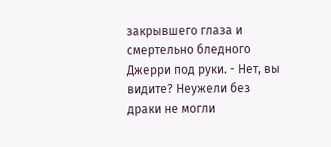закрывшего глаза и смертельно бледного Джерри под руки. - Нет, вы видите? Неужели без драки не могли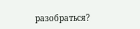разобраться?